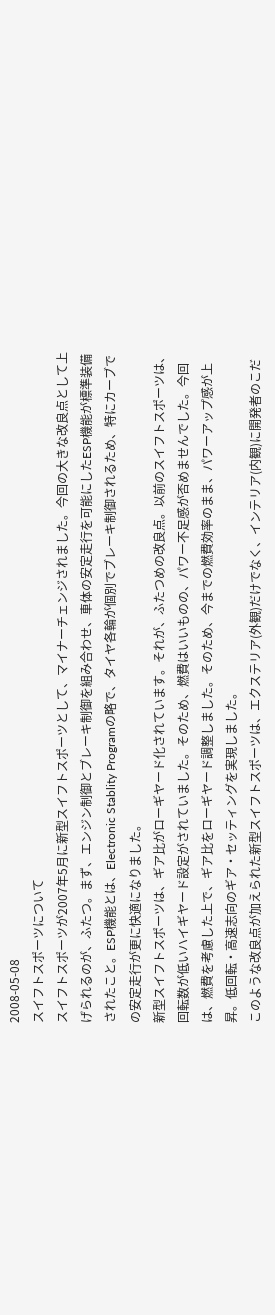2008-05-08
スイフトスポーツについて
スイフトスポーツが2007年5月に新型スイフトスポーツとして、マイナーチェンジされました。今回の大きな改良点として上げられるのが、ふたつ。まず、エンジン制御とブレーキ制御を組み合わせ、車体の安定走行を可能にしたESP機能が標準装備されたこと。ESP機能とは、Electronic Stablity Programの略で、タイヤ各輪が個別でブレーキ制御されるため、特にカーブでの安定走行が更に快適になりました。
新型スイフトスポーツは、ギア比がローギヤード化されています。それが、ふたつめの改良点。以前のスイフトスポーツは、回転数が低いハイギヤード設定がされていました。そのため、燃費はいいものの、パワー不足感が否めませんでした。今回は、燃費を考慮した上で、ギア比をローギヤード調整しました。そのため、今までの燃費効率のまま、パワーアップ感が上昇。低回転・高速志向のギア・セッティングを実現しました。
このような改良点が加えられた新型スイフトスポーツは、エクステリア(外観)だけでなく、インテリア(内観)に開発者のこだ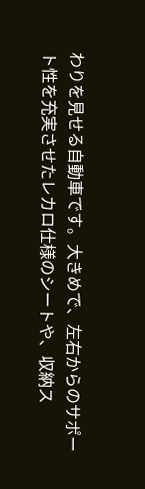わりを見せる自動車です。大きめで、左右からのサポート性を充実させたレカロ仕様のシートや、収納ス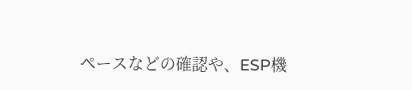ペースなどの確認や、ESP機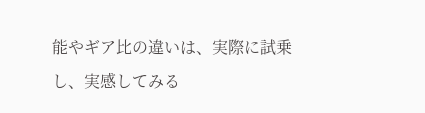能やギア比の違いは、実際に試乗し、実感してみる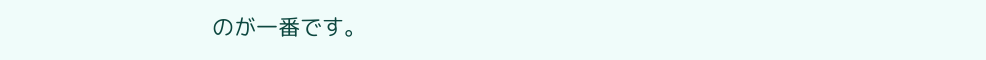のが一番です。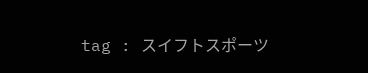tag : スイフトスポーツ